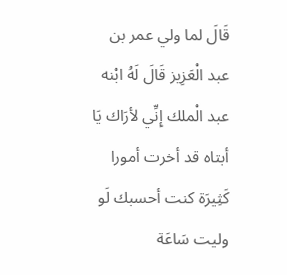قَالَ لما ولي عمر بن عبد الْعَزِيز قَالَ لَهُ ابْنه عبد الْملك إِنِّي لأرَاك يَا أبتاه قد أخرت أمورا كَثِيرَة كنت أحسبك لَو وليت سَاعَة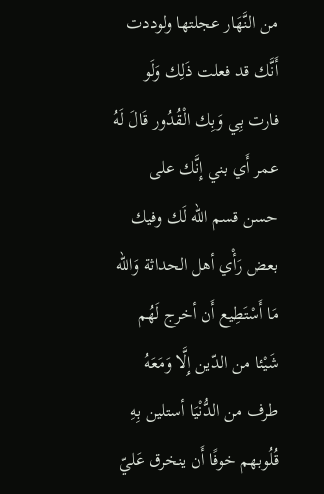من النَّهَار عجلتها ولوددت أَنَّك قد فعلت ذَلِك وَلَو فارت بِي وَبِك الْقُدُور قَالَ لَهُ عمر أَي بني إِنَّك على حسن قسم الله لَك وفيك بعض رَأْي أهل الحداثة وَالله مَا أَسْتَطِيع أَن أخرج لَهُم شَيْئا من الدّين إِلَّا وَمَعَهُ طرف من الدُّنْيَا أستلين بِهِ قُلُوبهم خوفًا أَن ينخرق عَليّ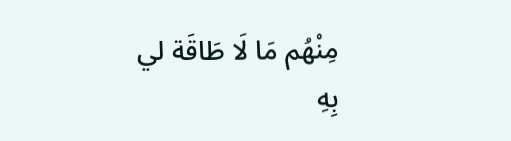مِنْهُم مَا لَا طَاقَة لي بِهِ